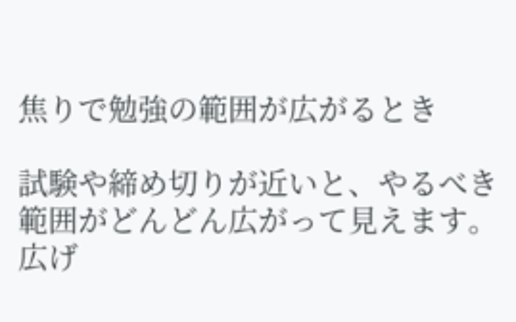焦りで勉強の範囲が広がるとき

試験や締め切りが近いと、やるべき範囲がどんどん広がって見えます。広げ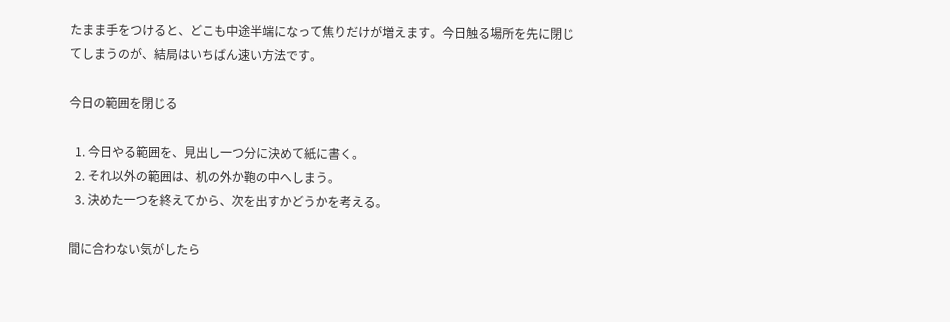たまま手をつけると、どこも中途半端になって焦りだけが増えます。今日触る場所を先に閉じてしまうのが、結局はいちばん速い方法です。

今日の範囲を閉じる

  1. 今日やる範囲を、見出し一つ分に決めて紙に書く。
  2. それ以外の範囲は、机の外か鞄の中へしまう。
  3. 決めた一つを終えてから、次を出すかどうかを考える。

間に合わない気がしたら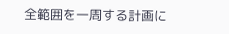全範囲を一周する計画に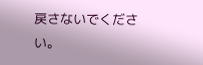戻さないでください。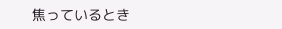焦っているとき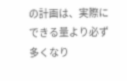の計画は、実際にできる量より必ず多くなり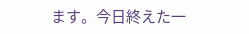ます。今日終えた一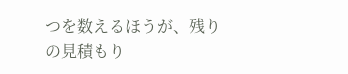つを数えるほうが、残りの見積もり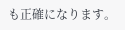も正確になります。